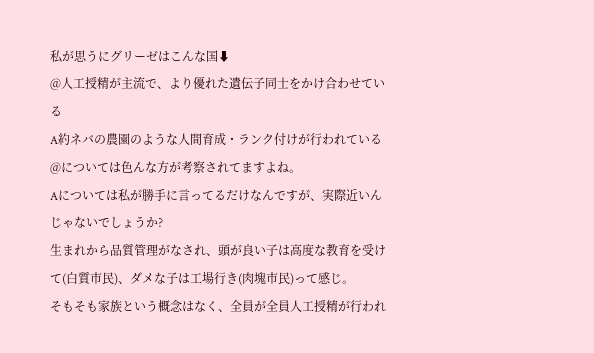私が思うにグリーゼはこんな国⬇
@人工授精が主流で、より優れた遺伝子同士をかけ合わせている
A約ネバの農園のような人間育成・ランク付けが行われている
@については色んな方が考察されてますよね。
Aについては私が勝手に言ってるだけなんですが、実際近いんじゃないでしょうか?
生まれから品質管理がなされ、頭が良い子は高度な教育を受けて(白質市民)、ダメな子は工場行き(肉塊市民)って感じ。
そもそも家族という概念はなく、全員が全員人工授精が行われ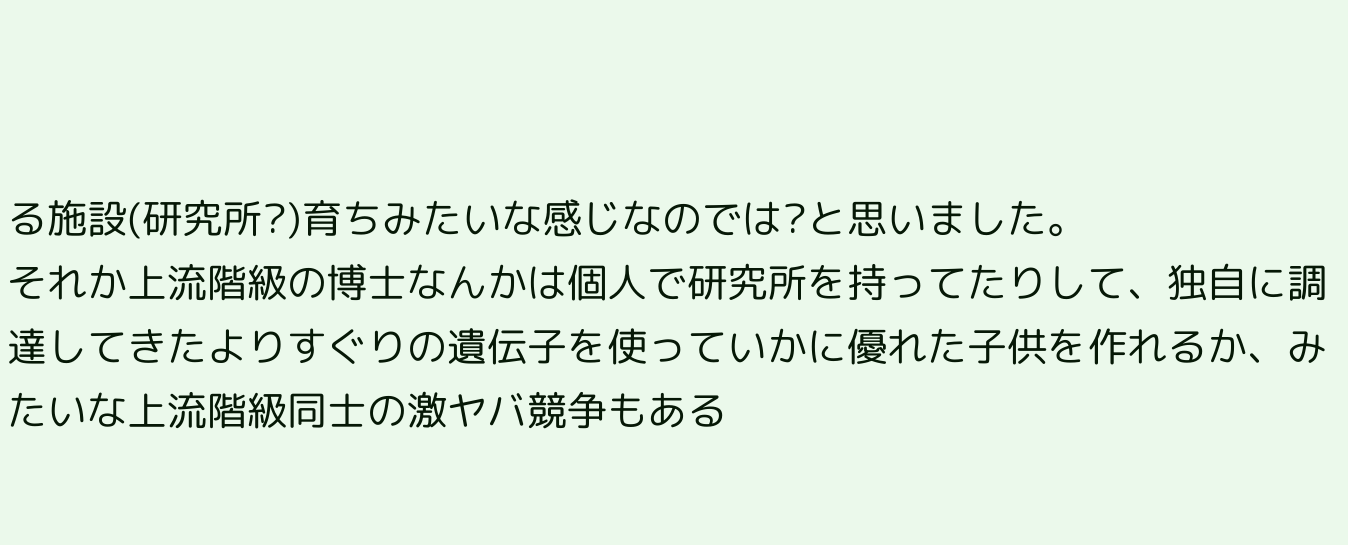る施設(研究所?)育ちみたいな感じなのでは?と思いました。
それか上流階級の博士なんかは個人で研究所を持ってたりして、独自に調達してきたよりすぐりの遺伝子を使っていかに優れた子供を作れるか、みたいな上流階級同士の激ヤバ競争もある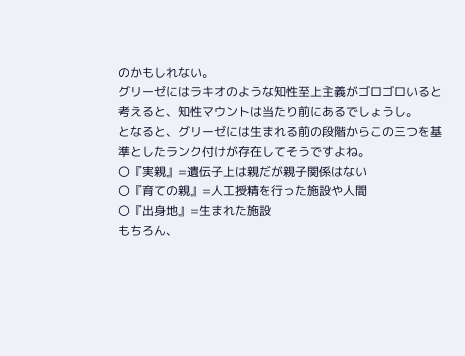のかもしれない。
グリーゼにはラキオのような知性至上主義がゴロゴロいると考えると、知性マウントは当たり前にあるでしょうし。
となると、グリーゼには生まれる前の段階からこの三つを基準としたランク付けが存在してそうですよね。
〇『実親』=遺伝子上は親だが親子関係はない
〇『育ての親』=人工授精を行った施設や人間
〇『出身地』=生まれた施設
もちろん、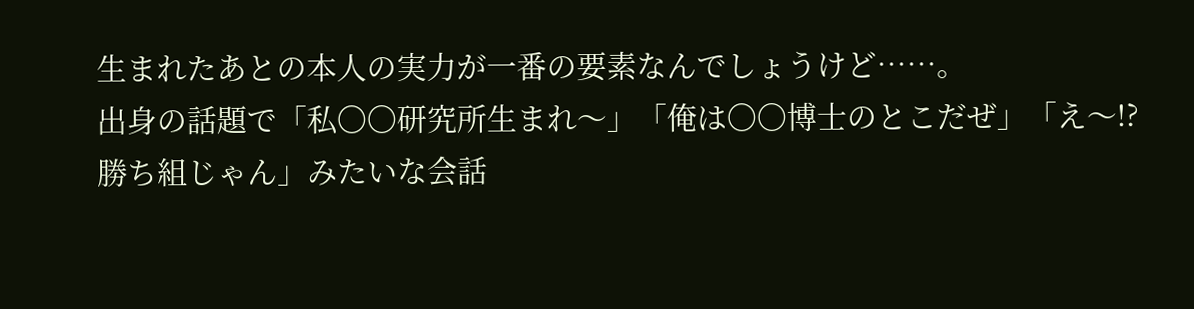生まれたあとの本人の実力が一番の要素なんでしょうけど……。
出身の話題で「私〇〇研究所生まれ〜」「俺は〇〇博士のとこだぜ」「え〜!?勝ち組じゃん」みたいな会話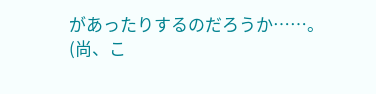があったりするのだろうか……。
(尚、こ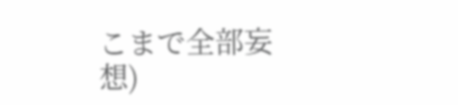こまで全部妄想)